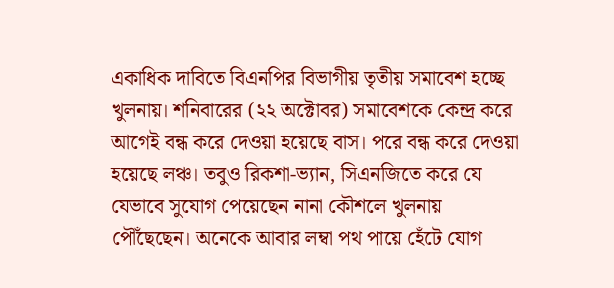একাধিক দাবিতে বিএনপির বিভাগীয় তৃতীয় সমাবেশ হচ্ছে খুলনায়। শনিবারের (২২ অক্টোবর) সমাবেশকে কেন্দ্র করে আগেই বন্ধ করে দেওয়া হয়েছে বাস। পরে বন্ধ করে দেওয়া হয়েছে লঞ্চ। তবুও রিকশা-ভ্যান, সিএনজিতে করে যে যেভাবে সুযোগ পেয়েছেন নানা কৌশলে খুলনায় পৌঁছেছেন। অনেকে আবার লম্বা পথ পায়ে হেঁটে যোগ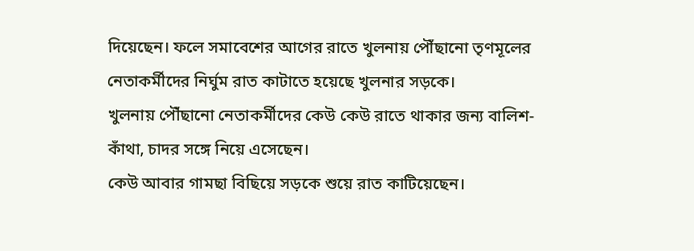দিয়েছেন। ফলে সমাবেশের আগের রাতে খুলনায় পৌঁছানো তৃণমূলের নেতাকর্মীদের নির্ঘুম রাত কাটাতে হয়েছে খুলনার সড়কে।
খুলনায় পৌঁছানো নেতাকর্মীদের কেউ কেউ রাতে থাকার জন্য বালিশ-কাঁথা, চাদর সঙ্গে নিয়ে এসেছেন।
কেউ আবার গামছা বিছিয়ে সড়কে শুয়ে রাত কাটিয়েছেন।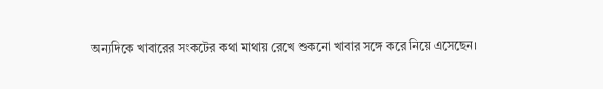অন্যদিকে খাবারের সংকটের কথা মাথায় রেখে শুকনো খাবার সঙ্গে করে নিয়ে এসেছেন।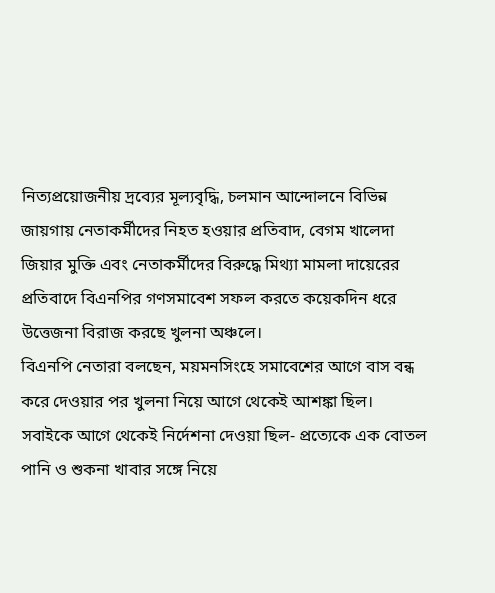নিত্যপ্রয়োজনীয় দ্রব্যের মূল্যবৃদ্ধি, চলমান আন্দোলনে বিভিন্ন জায়গায় নেতাকর্মীদের নিহত হওয়ার প্রতিবাদ, বেগম খালেদা জিয়ার মুক্তি এবং নেতাকর্মীদের বিরুদ্ধে মিথ্যা মামলা দায়েরের প্রতিবাদে বিএনপির গণসমাবেশ সফল করতে কয়েকদিন ধরে উত্তেজনা বিরাজ করছে খুলনা অঞ্চলে।
বিএনপি নেতারা বলছেন, ময়মনসিংহে সমাবেশের আগে বাস বন্ধ করে দেওয়ার পর খুলনা নিয়ে আগে থেকেই আশঙ্কা ছিল।
সবাইকে আগে থেকেই নির্দেশনা দেওয়া ছিল- প্রত্যেকে এক বোতল পানি ও শুকনা খাবার সঙ্গে নিয়ে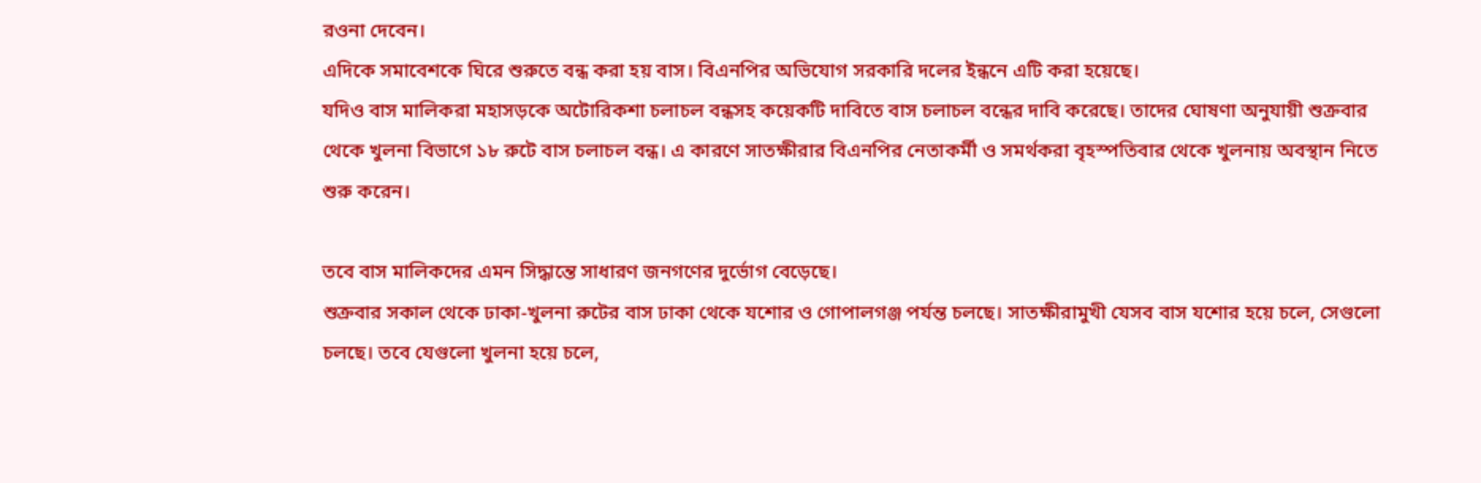রওনা দেবেন।
এদিকে সমাবেশকে ঘিরে শুরুতে বন্ধ করা হয় বাস। বিএনপির অভিযোগ সরকারি দলের ইন্ধনে এটি করা হয়েছে।
যদিও বাস মালিকরা মহাসড়কে অটোরিকশা চলাচল বন্ধসহ কয়েকটি দাবিতে বাস চলাচল বন্ধের দাবি করেছে। তাদের ঘোষণা অনুযায়ী শুক্রবার থেকে খুলনা বিভাগে ১৮ রুটে বাস চলাচল বন্ধ। এ কারণে সাতক্ষীরার বিএনপির নেতাকর্মী ও সমর্থকরা বৃহস্পতিবার থেকে খুলনায় অবস্থান নিতে শুরু করেন।

তবে বাস মালিকদের এমন সিদ্ধান্তে সাধারণ জনগণের দুর্ভোগ বেড়েছে।
শুক্রবার সকাল থেকে ঢাকা-খুলনা রুটের বাস ঢাকা থেকে যশোর ও গোপালগঞ্জ পর্যন্ত চলছে। সাতক্ষীরামুখী যেসব বাস যশোর হয়ে চলে, সেগুলো চলছে। তবে যেগুলো খুলনা হয়ে চলে,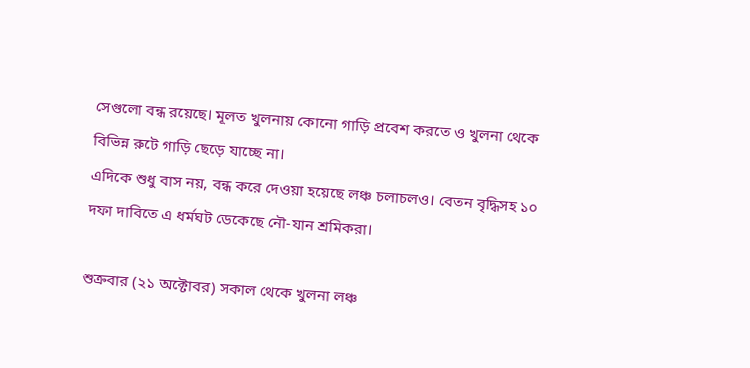সেগুলো বন্ধ রয়েছে। মূলত খুলনায় কোনো গাড়ি প্রবেশ করতে ও খুলনা থেকে বিভিন্ন রুটে গাড়ি ছেড়ে যাচ্ছে না।
এদিকে শুধু বাস নয়, বন্ধ করে দেওয়া হয়েছে লঞ্চ চলাচলও। বেতন বৃদ্ধিসহ ১০ দফা দাবিতে এ ধর্মঘট ডেকেছে নৌ-যান শ্রমিকরা।

শুক্রবার (২১ অক্টোবর) সকাল থেকে খুলনা লঞ্চ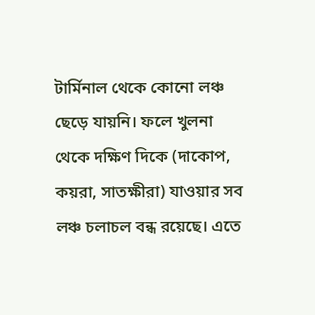টার্মিনাল থেকে কোনো লঞ্চ ছেড়ে যায়নি। ফলে খুলনা থেকে দক্ষিণ দিকে (দাকোপ, কয়রা, সাতক্ষীরা) যাওয়ার সব লঞ্চ চলাচল বন্ধ রয়েছে। এতে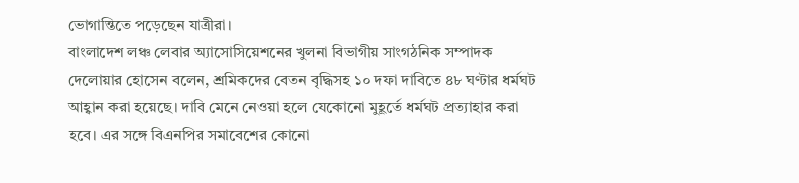ভোগান্তিতে পড়েছেন যাত্রীরা।
বাংলাদেশ লঞ্চ লেবার অ্যাসোসিয়েশনের খুলনা বিভাগীয় সাংগঠনিক সম্পাদক দেলোয়ার হোসেন বলেন, শ্রমিকদের বেতন বৃদ্ধিসহ ১০ দফা দাবিতে ৪৮ ঘণ্টার ধর্মঘট আহ্বান করা হয়েছে। দাবি মেনে নেওয়া হলে যেকোনো মুহূর্তে ধর্মঘট প্রত্যাহার করা হবে। এর সঙ্গে বিএনপির সমাবেশের কোনো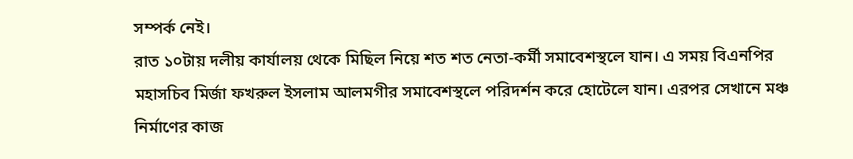সম্পর্ক নেই।
রাত ১০টায় দলীয় কার্যালয় থেকে মিছিল নিয়ে শত শত নেতা-কর্মী সমাবেশস্থলে যান। এ সময় বিএনপির মহাসচিব মির্জা ফখরুল ইসলাম আলমগীর সমাবেশস্থলে পরিদর্শন করে হোটেলে যান। এরপর সেখানে মঞ্চ নির্মাণের কাজ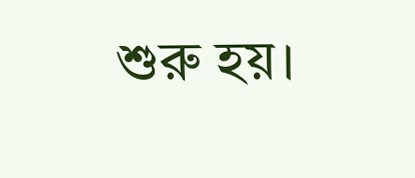শুরু হয়।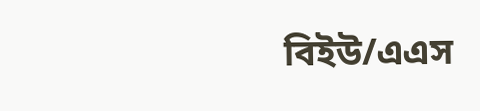বিইউ/এএস